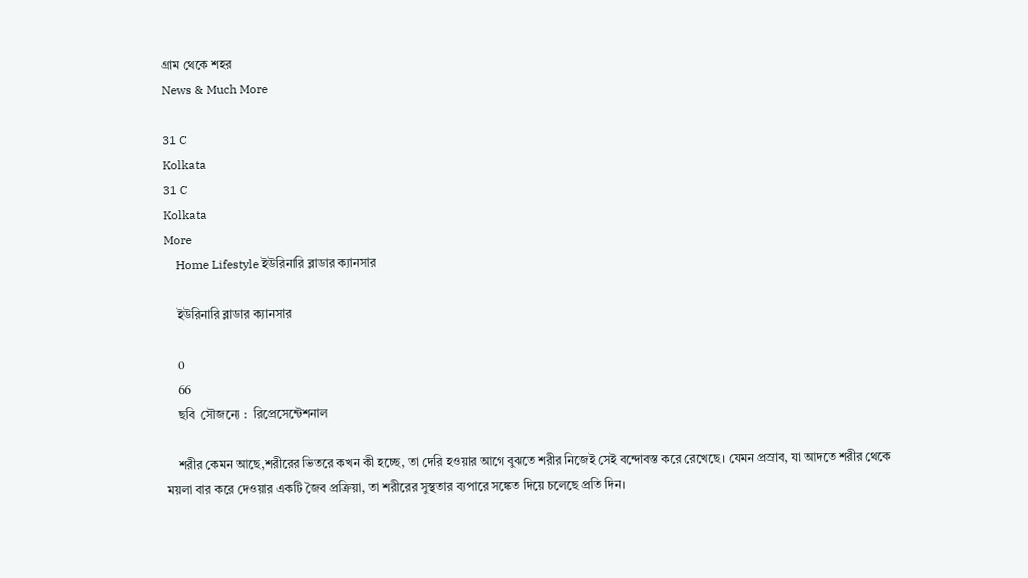গ্রাম থেকে শহর
News & Much More

31 C
Kolkata
31 C
Kolkata
More
    Home Lifestyle ইউরিনারি ব্লাডার ক্যানসার

    ইউরিনারি ব্লাডার ক্যানসার

    0
    66
    ছবি  সৌজন্যে :  রিপ্রেসেন্টেশনাল

    শরীর কেমন আছে,শরীরের ভিতরে কখন কী হচ্ছে, তা দেরি হওয়ার আগে বুঝতে শরীর নিজেই সেই বন্দোবস্ত করে রেখেছে। যেমন প্রস্রাব, যা আদতে শরীর থেকে ময়লা বার করে দেওয়ার একটি জৈব প্রক্রিয়া, তা শরীরের সুস্থতার ব্যপারে সঙ্কেত দিয়ে চলেছে প্রতি দিন।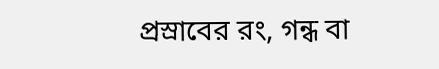প্রস্রাবের রং, গন্ধ বা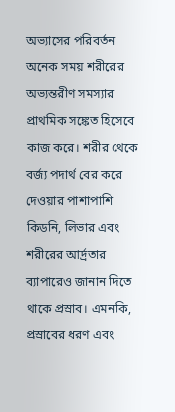অভ্যাসের পরিবর্তন অনেক সময় শরীরের অভ্যন্তরীণ সমস্যার প্রাথমিক সঙ্কেত হিসেবে কাজ করে। শরীর থেকে বর্জ্য পদার্থ বের করে দেওয়ার পাশাপাশি কিডনি, লিভার এবং শরীরের আর্দ্রতার ব্যাপারেও জানান দিতে থাকে প্রস্রাব। এমনকি, প্রস্রাবের ধরণ এবং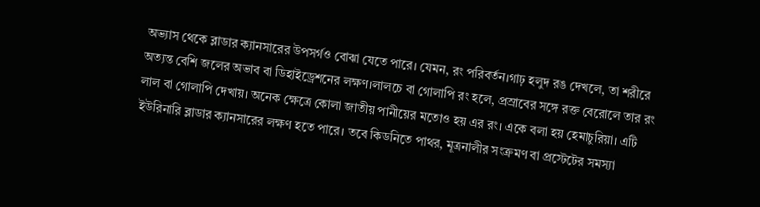অভ্যাস থেকে ব্লাডার ক্যানসারের উপসর্গও বোঝা যেতে পারে। যেমন, রং পরিবর্তন।গাঢ় হলুদ রঙ দেখলে, তা শরীরে অত্যন্ত বেশি জলের অভাব বা ডিহাইড্রেশনের লক্ষণ।লালচে বা গোলাপি রং হলে, প্রস্রাবের সঙ্গে রক্ত বেরোলে তার রং লাল বা গোলাপি দেখায়। অনেক ক্ষেত্রে কোলা জাতীয় পানীয়ের মতোও হয় এর রং। একে বলা হয় হেমাচুরিয়া। এটি ইউরিনারি ব্লাডার ক্যানসারের লক্ষণ হতে পারে। তবে কিডনিতে পাথর, মূত্রনালীর সংক্রমণ বা প্রস্টেটের সমস্যা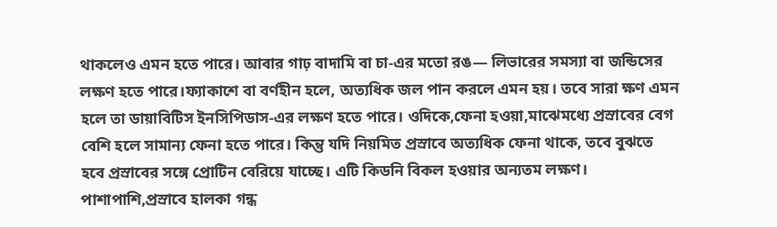থাকলেও এমন হতে পারে। আবার গাঢ় বাদামি বা চা-এর মতো রঙ— লিভারের সমস্যা বা জন্ডিসের লক্ষণ হতে পারে।ফ্যাকাশে বা বর্ণহীন হলে, অত্যধিক জল পান করলে এমন হয়। তবে সারা ক্ষণ এমন হলে তা ডায়াবিটিস ইনসিপিডাস-এর লক্ষণ হতে পারে। ওদিকে,ফেনা হওয়া,মাঝেমধ্যে প্রস্রাবের বেগ বেশি হলে সামান্য ফেনা হতে পারে। কিন্তু যদি নিয়মিত প্রস্রাবে অত্যধিক ফেনা থাকে, তবে বুঝতে হবে প্রস্রাবের সঙ্গে প্রোটিন বেরিয়ে যাচ্ছে। এটি কিডনি বিকল হওয়ার অন্যতম লক্ষণ। পাশাপাশি,প্রস্রাবে হালকা গন্ধ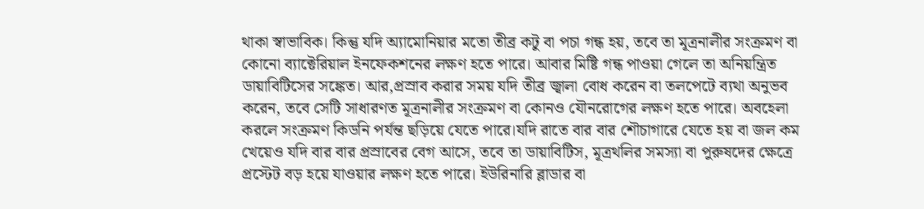থাকা স্বাভাবিক। কিন্তু যদি অ্যামোনিয়ার মতো তীব্র কটু বা পচা গন্ধ হয়, তবে তা মূত্রনালীর সংক্রমণ বা কোনো ব্যাক্টেরিয়াল ইনফেকশনের লক্ষণ হতে পারে। আবার মিষ্টি গন্ধ পাওয়া গেলে তা অনিয়ন্ত্রিত ডায়াবিটিসের সঙ্কেত। আর,প্রস্রাব করার সময় যদি তীব্র জ্বালা বোধ করেন বা তলপেটে ব্যথা অনুভব করেন, তবে সেটি সাধারণত মূত্রনালীর সংক্রমণ বা কোনও যৌনরোগের লক্ষণ হতে পারে। অবহেলা করলে সংক্রমণ কিডনি পর্যন্ত ছড়িয়ে যেতে পারে।যদি রাতে বার বার শৌচাগারে যেতে হয় বা জল কম খেয়েও যদি বার বার প্রস্রাবের বেগ আসে, তবে তা ডায়াবিটিস, মূত্রথলির সমস্যা বা পুরুষদের ক্ষেত্রে প্রস্টেট বড় হয়ে যাওয়ার লক্ষণ হতে পারে। ইউরিনারি ব্লাডার বা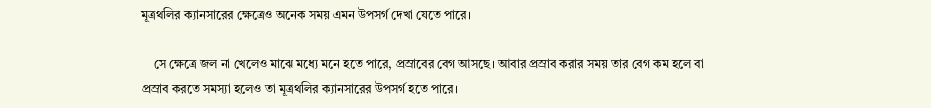মূত্রথলির ক্যানসারের ক্ষেত্রেও অনেক সময় এমন উপসর্গ দেখা যেতে পারে।

    সে ক্ষেত্রে জল না খেলেও মাঝে মধ্যে মনে হতে পারে, প্রস্রাবের বেগ আসছে। আবার প্রস্রাব করার সময় তার বেগ কম হলে বা প্রস্রাব করতে সমস্যা হলেও তা মূত্রথলির ক্যানসারের উপসর্গ হতে পারে।